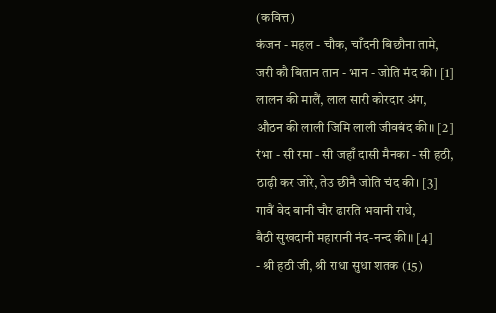(कवित्त)
कंजन - महल - चौक, चाँदनी बिछौना तामे,
जरी कौ बितान तान - भान - जोति मंद की। [1]
लालन की मालैं, लाल सारी कोरदार अंग,
औठन की लाली जिमि लाली जीवबंद की॥ [2]
रंभा - सी रमा - सी जहाँ दासी मैनका - सी हठी,
ठाढ़ी कर जोरे, तेउ छीनै जोति चंद की। [3]
गावैं वेद बानी चौर ढारति भवानी राधे,
बैठी सुखदानी महारानी नंद-नन्द की॥ [4]
- श्री हठी जी, श्री राधा सुधा शतक (15)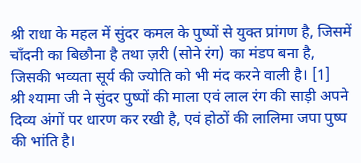श्री राधा के महल में सुंदर कमल के पुष्पों से युक्त प्रांगण है, जिसमें चाँदनी का बिछौना है तथा ज़री (सोने रंग) का मंडप बना है, जिसकी भव्यता सूर्य की ज्योति को भी मंद करने वाली है। [1]
श्री श्यामा जी ने सुंदर पुष्पों की माला एवं लाल रंग की साड़ी अपने दिव्य अंगों पर धारण कर रखी है, एवं होठों की लालिमा जपा पुष्प की भांति है।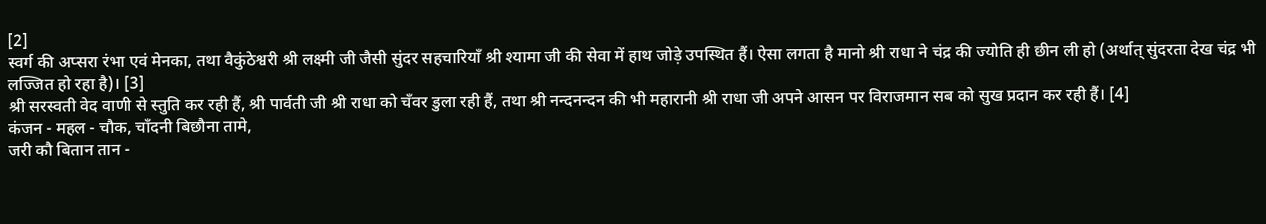[2]
स्वर्ग की अप्सरा रंभा एवं मेनका, तथा वैकुंठेश्वरी श्री लक्ष्मी जी जैसी सुंदर सहचारियाँ श्री श्यामा जी की सेवा में हाथ जोड़े उपस्थित हैं। ऐसा लगता है मानो श्री राधा ने चंद्र की ज्योति ही छीन ली हो (अर्थात् सुंदरता देख चंद्र भी लज्जित हो रहा है)। [3]
श्री सरस्वती वेद वाणी से स्तुति कर रही हैं, श्री पार्वती जी श्री राधा को चँवर डुला रही हैं, तथा श्री नन्दनन्दन की भी महारानी श्री राधा जी अपने आसन पर विराजमान सब को सुख प्रदान कर रही हैं। [4]
कंजन - महल - चौक, चाँदनी बिछौना तामे,
जरी कौ बितान तान -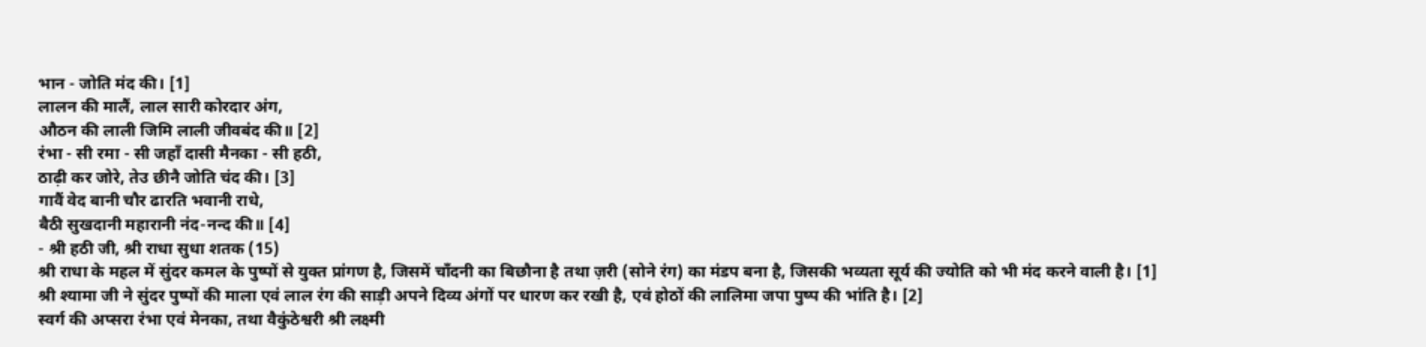भान - जोति मंद की। [1]
लालन की मालैं, लाल सारी कोरदार अंग,
औठन की लाली जिमि लाली जीवबंद की॥ [2]
रंभा - सी रमा - सी जहाँ दासी मैनका - सी हठी,
ठाढ़ी कर जोरे, तेउ छीनै जोति चंद की। [3]
गावैं वेद बानी चौर ढारति भवानी राधे,
बैठी सुखदानी महारानी नंद-नन्द की॥ [4]
- श्री हठी जी, श्री राधा सुधा शतक (15)
श्री राधा के महल में सुंदर कमल के पुष्पों से युक्त प्रांगण है, जिसमें चाँदनी का बिछौना है तथा ज़री (सोने रंग) का मंडप बना है, जिसकी भव्यता सूर्य की ज्योति को भी मंद करने वाली है। [1]
श्री श्यामा जी ने सुंदर पुष्पों की माला एवं लाल रंग की साड़ी अपने दिव्य अंगों पर धारण कर रखी है, एवं होठों की लालिमा जपा पुष्प की भांति है। [2]
स्वर्ग की अप्सरा रंभा एवं मेनका, तथा वैकुंठेश्वरी श्री लक्ष्मी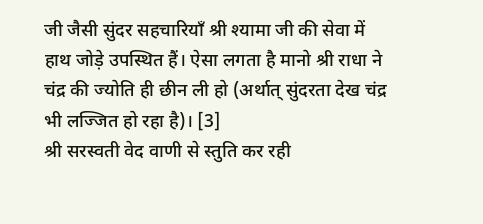जी जैसी सुंदर सहचारियाँ श्री श्यामा जी की सेवा में हाथ जोड़े उपस्थित हैं। ऐसा लगता है मानो श्री राधा ने चंद्र की ज्योति ही छीन ली हो (अर्थात् सुंदरता देख चंद्र भी लज्जित हो रहा है)। [3]
श्री सरस्वती वेद वाणी से स्तुति कर रही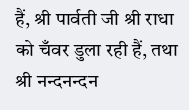हैं, श्री पार्वती जी श्री राधा को चँवर डुला रही हैं, तथा श्री नन्दनन्दन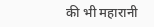की भी महारानी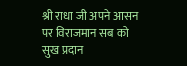श्री राधा जी अपने आसन पर विराजमान सब को सुख प्रदान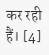कर रही हैं। [4]